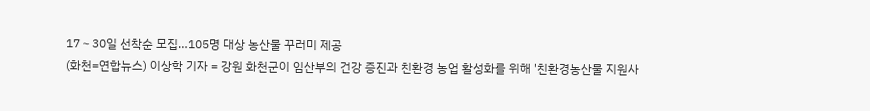17∼30일 선착순 모집…105명 대상 농산물 꾸러미 제공
(화천=연합뉴스) 이상학 기자 = 강원 화천군이 임산부의 건강 증진과 친환경 농업 활성화를 위해 '친환경농산물 지원사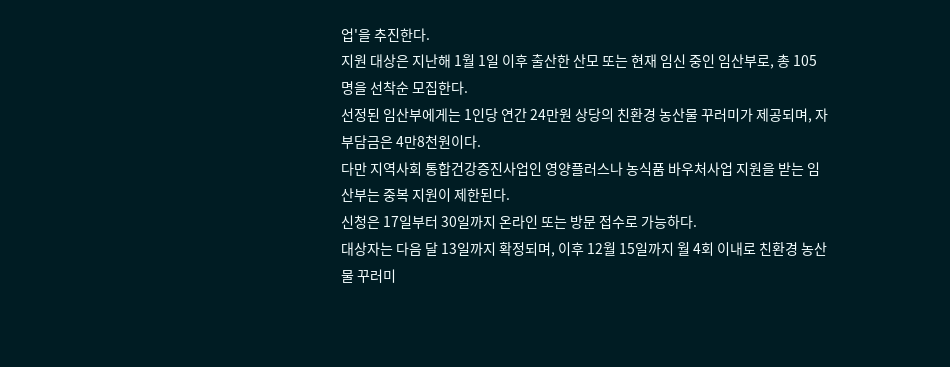업'을 추진한다.
지원 대상은 지난해 1월 1일 이후 출산한 산모 또는 현재 임신 중인 임산부로, 총 105명을 선착순 모집한다.
선정된 임산부에게는 1인당 연간 24만원 상당의 친환경 농산물 꾸러미가 제공되며, 자부담금은 4만8천원이다.
다만 지역사회 통합건강증진사업인 영양플러스나 농식품 바우처사업 지원을 받는 임산부는 중복 지원이 제한된다.
신청은 17일부터 30일까지 온라인 또는 방문 접수로 가능하다.
대상자는 다음 달 13일까지 확정되며, 이후 12월 15일까지 월 4회 이내로 친환경 농산물 꾸러미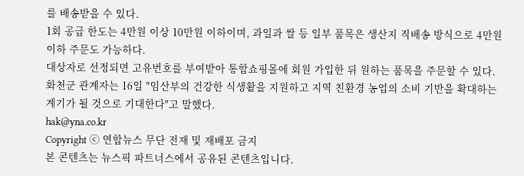를 배송받을 수 있다.
1회 공급 한도는 4만원 이상 10만원 이하이며, 과일과 쌀 등 일부 품목은 생산지 직배송 방식으로 4만원 이하 주문도 가능하다.
대상자로 선정되면 고유번호를 부여받아 통합쇼핑몰에 회원 가입한 뒤 원하는 품목을 주문할 수 있다.
화천군 관계자는 16일 "임산부의 건강한 식생활을 지원하고 지역 친환경 농업의 소비 기반을 확대하는 계기가 될 것으로 기대한다"고 말했다.
hak@yna.co.kr
Copyright ⓒ 연합뉴스 무단 전재 및 재배포 금지
본 콘텐츠는 뉴스픽 파트너스에서 공유된 콘텐츠입니다.